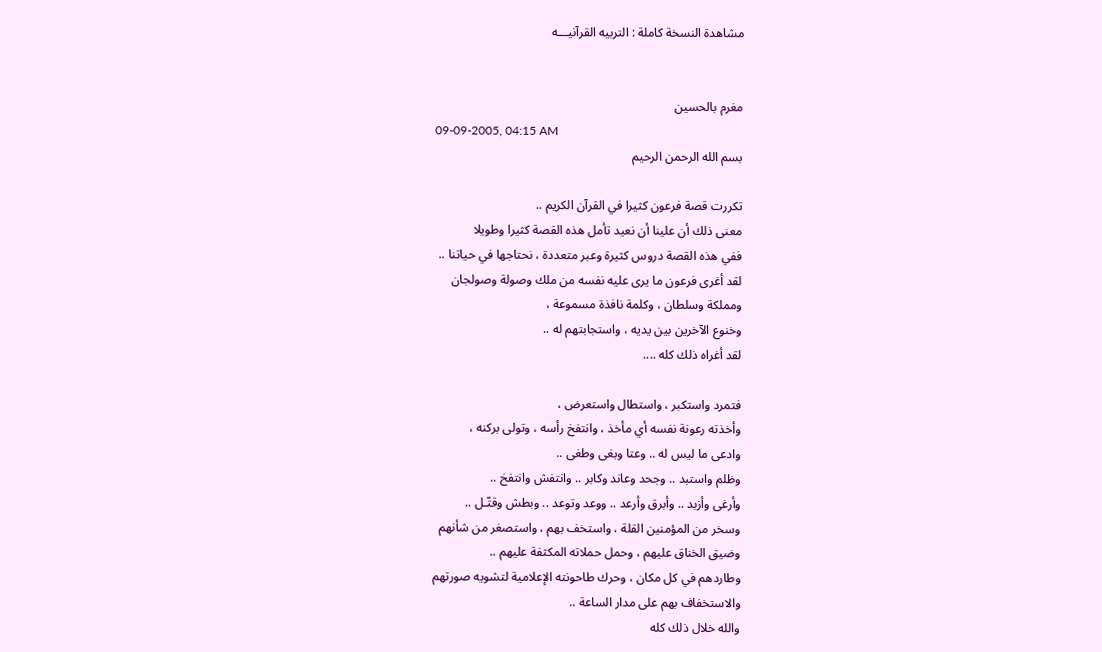مشاهدة النسخة كاملة : التربيه القرآنيـــه


مغرم بالحسين
09-09-2005, 04:15 AM
بسم الله الرحمن الرحيم

تكررت قصة فرعون كثيرا في القرآن الكريم ..
معنى ذلك أن علينا أن نعيد تأمل هذه القصة كثيرا وطويلا
ففي هذه القصة دروس كثيرة وعبر متعددة ، نحتاجها في حياتنا ..
لقد أغرى فرعون ما يرى عليه نفسه من ملك وصولة وصولجان
ومملكة وسلطان ، وكلمة نافذة مسموعة ،
وخنوع الآخرين بين يديه ، واستجابتهم له ..
لقد أغراه ذلك كله ....

فتمرد واستكبر ، واستطال واستعرض ،
وأخذته رعونة نفسه أي مأخذ ، وانتفخ رأسه ، وتولى بركنه ،
وادعى ما ليس له .. وعتا وبغى وطغى ..
وظلم واستبد .. وجحد وعاند وكابر .. وانتفش وانتفخ ..
وأرغى وأزبد .. وأبرق وأرعد .. ووعد وتوعد .. وبطش وقتّـل ..
وسخر من المؤمنين القلة ، واستخف بهم ، واستصغر من شأنهم
وضيق الخناق عليهم ، وحمل حملاته المكثفة عليهم ..
وطاردهم في كل مكان ، وحرك طاحونته الإعلامية لتشويه صورتهم
والاستخفاف بهم على مدار الساعة ..
والله خلال ذلك كله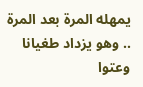يمهله المرة بعد المرة .. وهو يزداد طغيانا وعتوا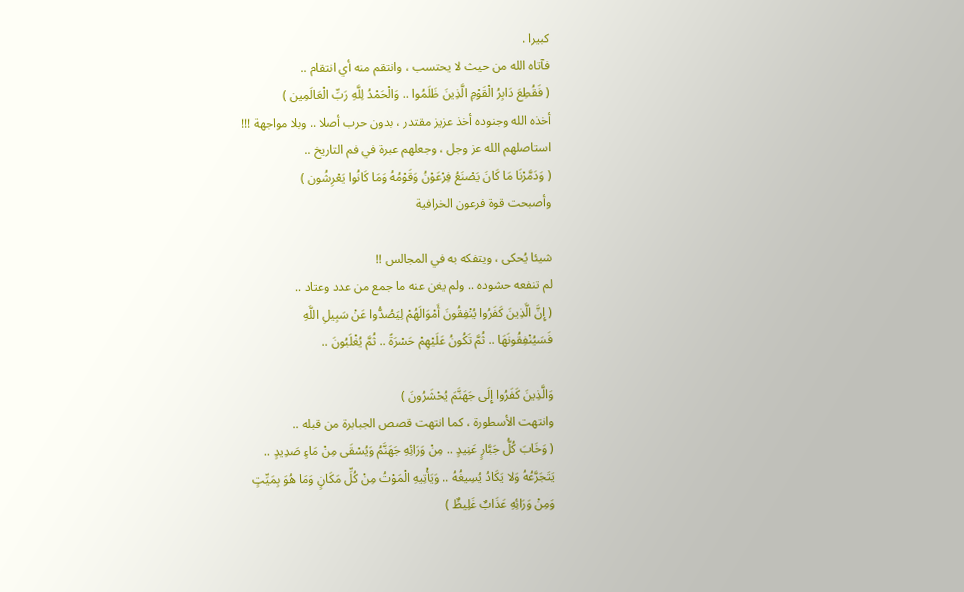كبيرا .
فآتاه الله من حيث لا يحتسب ، وانتقم منه أي انتقام ..
( فَقُطِعَ دَابِرُ الْقَوْمِ الَّذِينَ ظَلَمُوا .. وَالْحَمْدُ لِلَّهِ رَبِّ الْعَالَمِين )
أخذه الله وجنوده أخذ عزيز مقتدر ، بدون حرب أصلا .. وبلا مواجهة !!!
استاصلهم الله عز وجل ، وجعلهم عبرة في فم التاريخ ..
( وَدَمَّرْنَا مَا كَانَ يَصْنَعُ فِرْعَوْنُ وَقَوْمُهُ وَمَا كَانُوا يَعْرِشُون )
وأصبحت قوة فرعون الخرافية

شيئا يُحكى ، ويتفكه به في المجالس !!
لم تنفعه حشوده .. ولم يغن عنه ما جمع من عدد وعتاد ..
( إِنَّ الَّذِينَ كَفَرُوا يُنْفِقُونَ أَمْوَالَهُمْ لِيَصُدُّوا عَنْ سَبِيلِ اللَّهِ
فَسَيُنْفِقُونَهَا .. ثُمَّ تَكُونُ عَلَيْهِمْ حَسْرَةً .. ثُمَّ يُغْلَبُونَ ..

وَالَّذِينَ كَفَرُوا إِلَى جَهَنَّمَ يُحْشَرُونَ )
وانتهت الأسطورة ، كما انتهت قصص الجبابرة من قبله ..
( وَخَابَ كُلُّ جَبَّارٍ عَنِيدٍ .. مِنْ وَرَائِهِ جَهَنَّمُ وَيُسْقَى مِنْ مَاءٍ صَدِيدٍ ..
يَتَجَرَّعُهُ وَلا يَكَادُ يُسِيغُهُ .. وَيَأْتِيهِ الْمَوْتُ مِنْ كُلِّ مَكَانٍ وَمَا هُوَ بِمَيِّتٍ
وَمِنْ وَرَائِهِ عَذَابٌ غَلِيظٌ )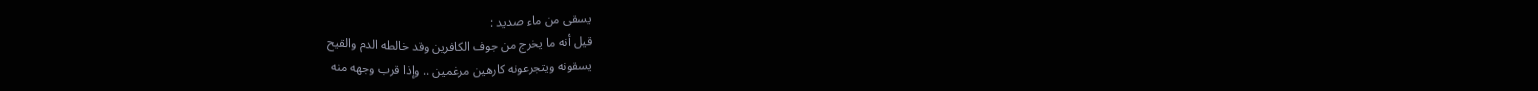يسقى من ماء صديد :
قيل أنه ما يخرج من جوف الكافرين وقد خالطه الدم والقيح
يسقونه ويتجرعونه كارهين مرغمين .. وإذا قرب وجهه منه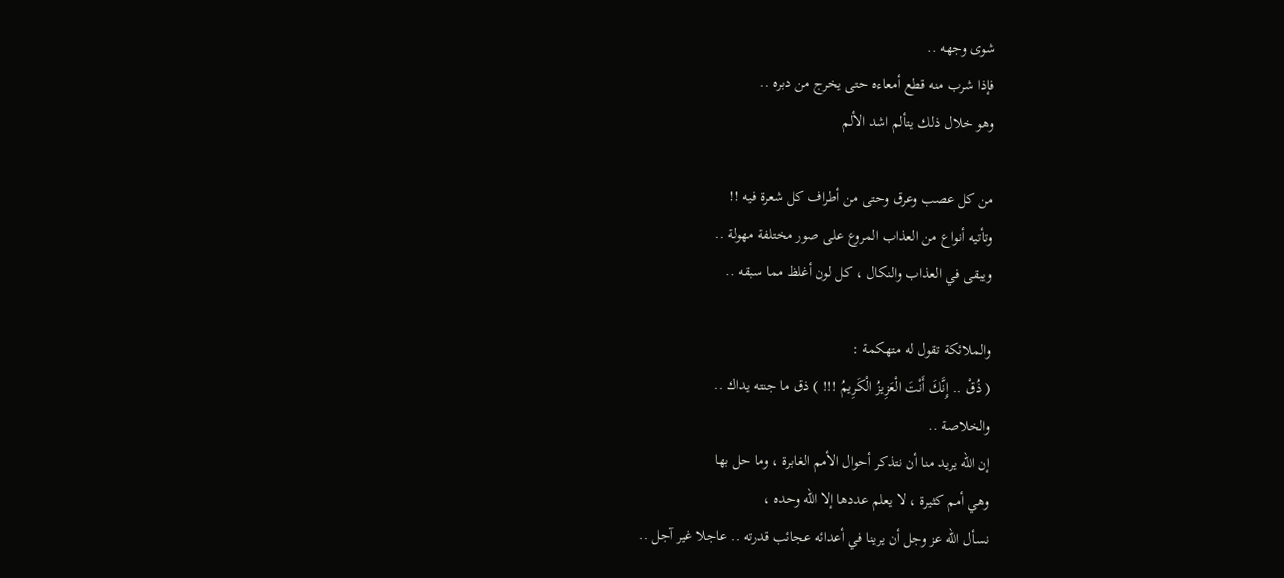شوى وجهه ..
فإذا شرب منه قطع أمعاءه حتى يخرج من دبره ..
وهو خلال ذلك يتألم اشد الألم

من كل عصب وعرق وحتى من أطراف كل شعرة فيه !!
وتأتيه أنواع من العذاب المروع على صور مختلفة مهولة ..
ويبقى في العذاب والنكال ، كل لون أغلظ مما سبقه ..

والملائكة تقول له متهكمة :
( ذُقْ .. إِنَّكَ أَنْتَ الْعَزِيزُ الْكَرِيمُ !!! ) ذق ما جنته يداك ..
والخلاصة ..
إن الله يريد منا أن نتذكر أحوال الأمم الغابرة ، وما حل بها
وهي أمم كثيرة ، لا يعلم عددها إلا الله وحده ،
نسأل الله عز وجل أن يرينا في أعدائه عجائب قدرته .. عاجلا غير آجل ..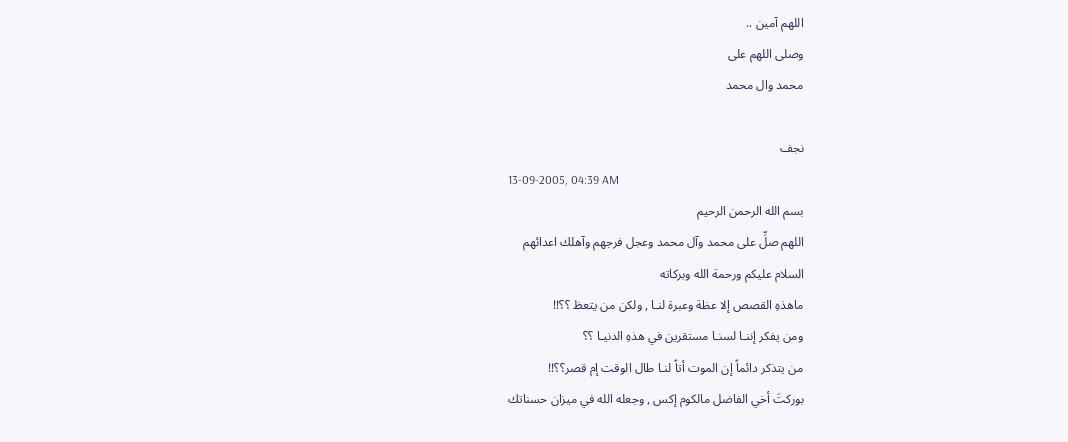اللهم آمين ..
وصلى اللهم على
محمد وال محمد

نجف
13-09-2005, 04:39 AM
بسم الله الرحمن الرحيم
اللهم صلِّ على محمد وآل محمد وعجل فرجهم وآهلك اعدائهم
السلام عليكم ورحمة الله وبركاته
ماهذهِ القصص إلا عظة وعبرة لنـا , ولكن من يتعظ ؟؟!!
ومن يفكر إننـا لسنـا مستقرين في هذهِ الدنيـا ؟؟
من يتذكر دائماً إن الموت أتاً لنـا طال الوقت إم قصر؟؟!!
بوركتَ أخي الفاضل مالكوم إكس , وجعله الله في ميزان حسناتك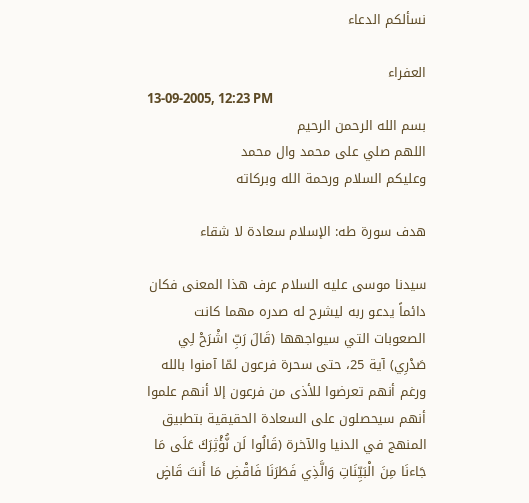نسألكم الدعاء

العفراء
13-09-2005, 12:23 PM
بسم الله الرحمن الرحيم
اللهم صلي على محمد وال محمد
وعليكم السلام ورحمة الله وبركاته

هدف سورة طه: الإسلام سعادة لا شقاء

سيدنا موسى عليه السلام عرف هذا المعنى فكان دائماً يدعو ربه ليشرح له صدره مهما كانت الصعوبات التي سيواجهها (قَالَ رَبِّ اشْرَحْ لِي صَدْرِي) آية 25، حتى سحرة فرعون لمّا آمنوا بالله ورغم أنهم تعرضوا للأذى من فرعون إلا أنهم علموا أنهم سيحصلون على السعادة الحقيقية بتطبيق المنهج في الدنيا والآخرة (قَالُوا لَن نُّؤْثِرَكَ عَلَى مَا جَاءنَا مِنَ الْبَيِّنَاتِ وَالَّذِي فَطَرَنَا فَاقْضِ مَا أَنتَ قَاضٍ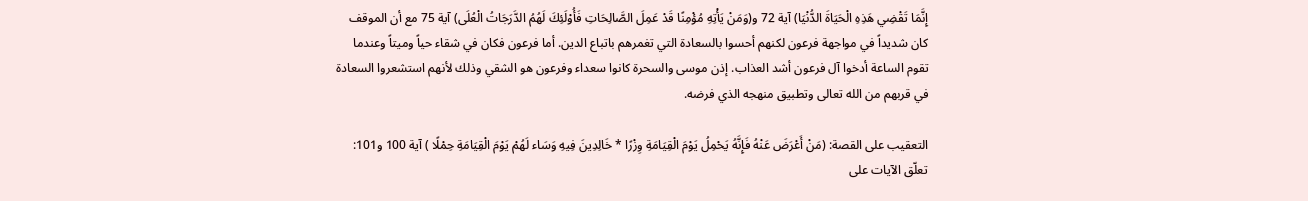إِنَّمَا تَقْضِي هَذِهِ الْحَيَاةَ الدُّنْيَا) آية 72 و(وَمَنْ يَأْتِهِ مُؤْمِنًا قَدْ عَمِلَ الصَّالِحَاتِ فَأُوْلَئِكَ لَهُمُ الدَّرَجَاتُ الْعُلَى) آية 75 مع أن الموقف كان شديداً في مواجهة فرعون لكنهم أحسوا بالسعادة التي تغمرهم باتباع الدين. أما فرعون فكان في شقاء حياً وميتاً وعندما تقوم الساعة أدخوا آل فرعون أشد العذاب. إذن موسى والسحرة كانوا سعداء وفرعون هو الشقي وذلك لأنهم استشعروا السعادة في قربهم من الله تعالى وتطبيق منهجه الذي فرضه.

التعقيب على القصة: (مَنْ أَعْرَضَ عَنْهُ فَإِنَّهُ يَحْمِلُ يَوْمَ الْقِيَامَةِ وِزْرًا * خَالِدِينَ فِيهِ وَسَاء لَهُمْ يَوْمَ الْقِيَامَةِ حِمْلًا ) آية 100 و101: تعلّق الآيات على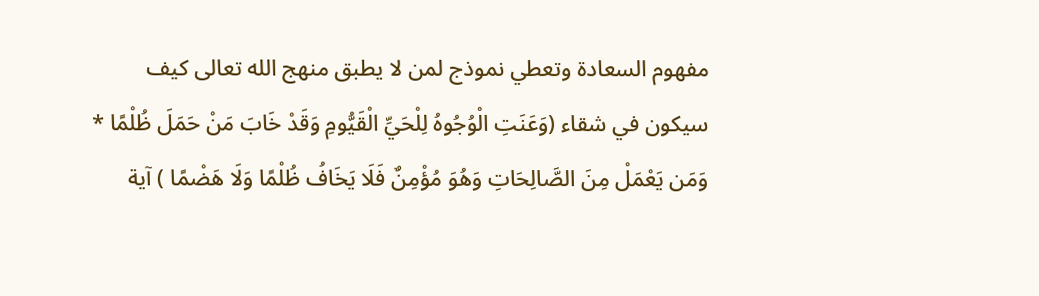مفهوم السعادة وتعطي نموذج لمن لا يطبق منهج الله تعالى كيف سيكون في شقاء (وَعَنَتِ الْوُجُوهُ لِلْحَيِّ الْقَيُّومِ وَقَدْ خَابَ مَنْ حَمَلَ ظُلْمًا * وَمَن يَعْمَلْ مِنَ الصَّالِحَاتِ وَهُوَ مُؤْمِنٌ فَلَا يَخَافُ ظُلْمًا وَلَا هَضْمًا ) آية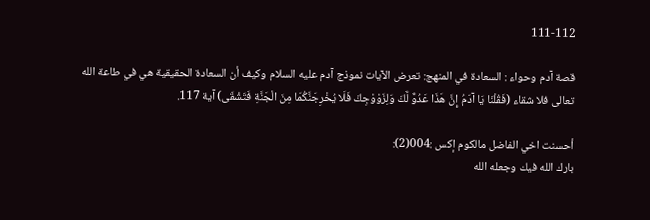111-112

قصة آدم وحواء : السعادة في المنهج: تعرض الآيات نموذج آدم عليه السلام وكيف أن السعادة الحقيقية هي في طاعة الله تعالى فلا شقاء (فَقُلْنَا يَا آدَمُ إِنَّ هَذَا عَدُوٌّ لَّكَ وَلِزَوْوْجِكَ فَلَا يُخْرِجَنَّكُمَا مِنَ الْجَنَّةِ فَتَشْقَى) آية 117.

أحسنت اخي الفاضل مالكوم إكس :004(2):
بارك الله فيك وجعله الله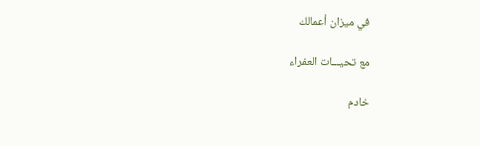في ميزان أعمالك

مع تحيـــات العفراء

خادم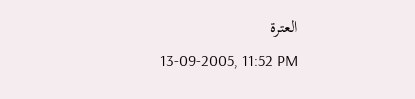العترة
13-09-2005, 11:52 PM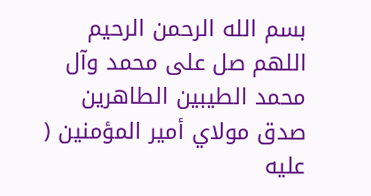بسم الله الرحمن الرحيم
اللهم صل على محمد وآل محمد الطيبين الطاهرين
صدق مولاي أمير المؤمنين ( عليه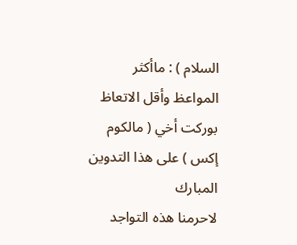السلام ) : ماأكثر المواعظ وأقل الاتعاظ
بوركت أخي ( مالكوم إكس ) على هذا التدوين المبارك
لاحرمنا هذه التواجد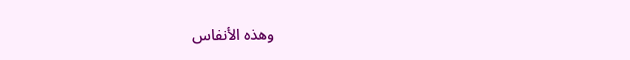وهذه الأنفاس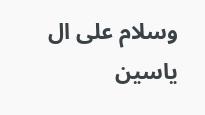وسلام على ال ياسين